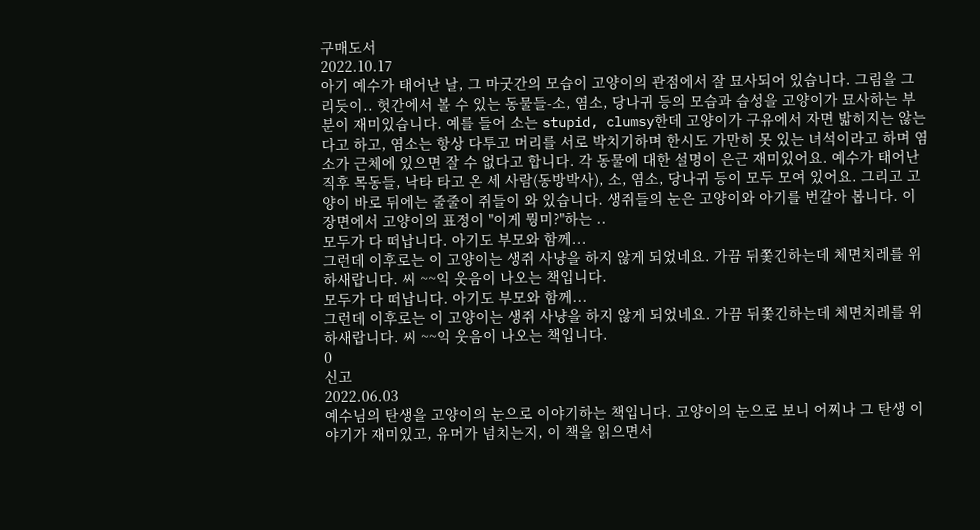구매도서
2022.10.17
아기 예수가 태어난 날, 그 마굿간의 모습이 고양이의 관점에서 잘 묘사되어 있습니다. 그림을 그리듯이.. 헛간에서 볼 수 있는 동물들-소, 염소, 당나귀 등의 모습과 습성을 고양이가 묘사하는 부분이 재미있습니다. 예를 들어 소는 stupid, clumsy한데 고양이가 구유에서 자면 밟히지는 않는다고 하고, 염소는 항상 다투고 머리를 서로 박치기하며 한시도 가만히 못 있는 녀석이라고 하며 염소가 근체에 있으면 잘 수 없다고 합니다. 각 동물에 대한 설명이 은근 재미있어요. 예수가 태어난 직후 목동들, 낙타 타고 온 세 사람(동방박사), 소, 염소, 당나귀 등이 모두 모여 있어요. 그리고 고양이 바로 뒤에는 줄줄이 쥐들이 와 있습니다. 생쥐들의 눈은 고양이와 아기를 번갈아 봅니다. 이 장면에서 고양이의 표정이 "이게 뭥미?"하는 ..
모두가 다 떠납니다. 아기도 부모와 함께...
그런데 이후로는 이 고양이는 생쥐 사냥을 하지 않게 되었네요. 가끔 뒤쫓긴하는데 체면치레를 위하새랍니다. 씨 ~~익 웃음이 나오는 책입니다.
모두가 다 떠납니다. 아기도 부모와 함께...
그런데 이후로는 이 고양이는 생쥐 사냥을 하지 않게 되었네요. 가끔 뒤쫓긴하는데 체면치레를 위하새랍니다. 씨 ~~익 웃음이 나오는 책입니다.
0
신고
2022.06.03
예수님의 탄생을 고양이의 눈으로 이야기하는 책입니다. 고양이의 눈으로 보니 어찌나 그 탄생 이야기가 재미있고, 유머가 넘치는지, 이 책을 읽으면서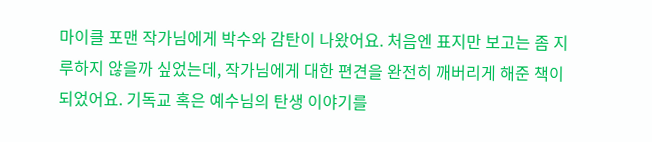마이클 포맨 작가님에게 박수와 감탄이 나왔어요. 처음엔 표지만 보고는 좀 지루하지 않을까 싶었는데, 작가님에게 대한 편견을 완전히 깨버리게 해준 책이 되었어요. 기독교 혹은 예수님의 탄생 이야기를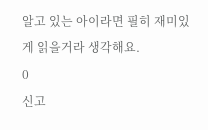알고 있는 아이라면 필히 재미있게 읽을거라 생각해요.
0
신고